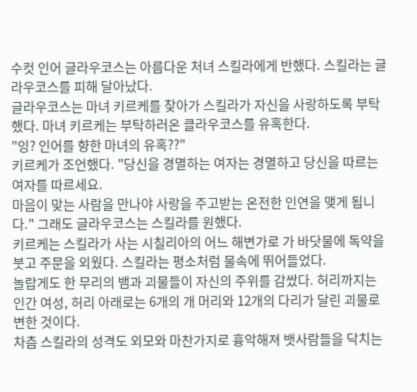수컷 인어 글라우코스는 아름다운 처녀 스킬라에게 반했다. 스킬라는 글라우코스를 피해 달아났다.
글라우코스는 마녀 키르케를 찾아가 스킬라가 자신을 사랑하도록 부탁했다. 마녀 키르케는 부탁하러온 클라우코스를 유혹한다.
"잉? 인어를 향한 마녀의 유혹??"
키르케가 조언했다. "당신을 경멸하는 여자는 경멸하고 당신을 따르는 여자를 따르세요.
마음이 맞는 사람을 만나야 사랑을 주고받는 온전한 인연을 맺게 됩니다." 그래도 글라우코스는 스킬라를 원했다.
키르케는 스킬라가 사는 시칠리아의 어느 해변가로 가 바닷물에 독약을 붓고 주문을 외웠다. 스킬라는 평소처럼 물속에 뛰어들었다.
놀랍게도 한 무리의 뱀과 괴물들이 자신의 주위를 감쌌다. 허리까지는 인간 여성, 허리 아래로는 6개의 개 머리와 12개의 다리가 달린 괴물로 변한 것이다.
차츰 스킬라의 성격도 외모와 마찬가지로 흉악해져 뱃사람들을 닥치는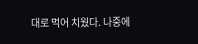대로 먹어 치웠다. 나중에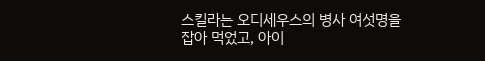스킬라는 오디세우스의 병사 여섯명을 잡아 먹었고, 아이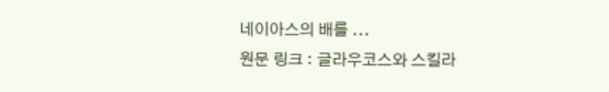네이아스의 배를 ...
원문 링크 : 글라우코스와 스킬라